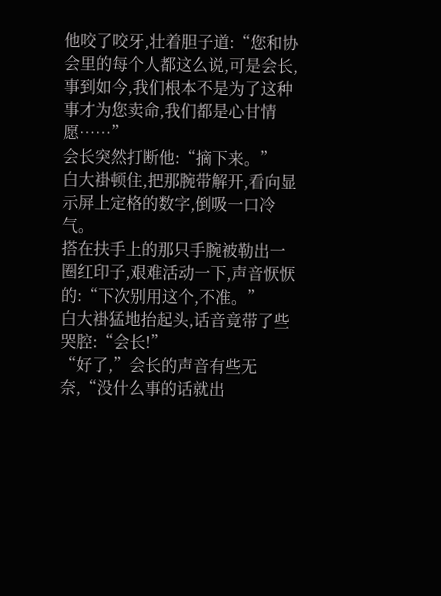他咬了咬牙,壮着胆子道:“您和协会里的每个人都这么说,可是会长,事到如今,我们根本不是为了这种事才为您卖命,我们都是心甘情愿……”
会长突然打断他:“摘下来。”
白大褂顿住,把那腕带解开,看向显示屏上定格的数字,倒吸一口冷气。
搭在扶手上的那只手腕被勒出一圈红印子,艰难活动一下,声音恹恹的:“下次别用这个,不准。”
白大褂猛地抬起头,话音竟带了些哭腔:“会长!”
“好了,”会长的声音有些无奈,“没什么事的话就出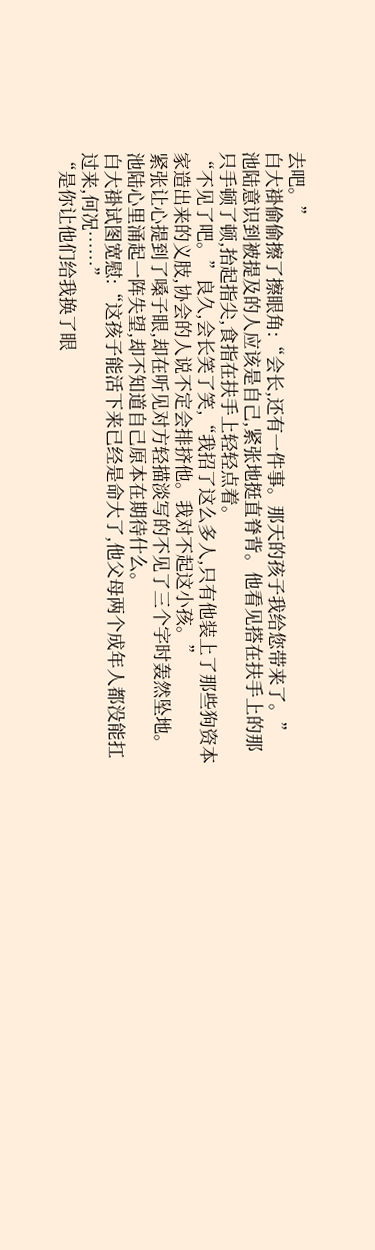去吧。”
白大褂偷偷擦了擦眼角:“会长,还有一件事。那天的孩子我给您带来了。”
池陆意识到被提及的人应该是自己,紧张地挺直脊背。他看见搭在扶手上的那只手顿了顿,抬起指尖,食指在扶手上轻轻点着。
“不见了吧。”良久,会长笑了笑,“我招了这么多人,只有他装上了那些狗资本家造出来的义肢,协会的人说不定会排挤他。我对不起这小孩。”
紧张让心提到了嗓子眼,却在听见对方轻描淡写的不见了三个字时轰然坠地。池陆心里涌起一阵失望,却不知道自己原本在期待什么。
白大褂试图宽慰:“这孩子能活下来已经是命大了,他父母两个成年人都没能扛过来,何况……”
“是你让他们给我换了眼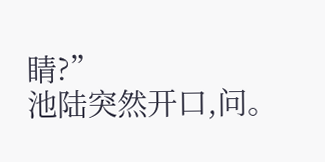睛?”
池陆突然开口,问。